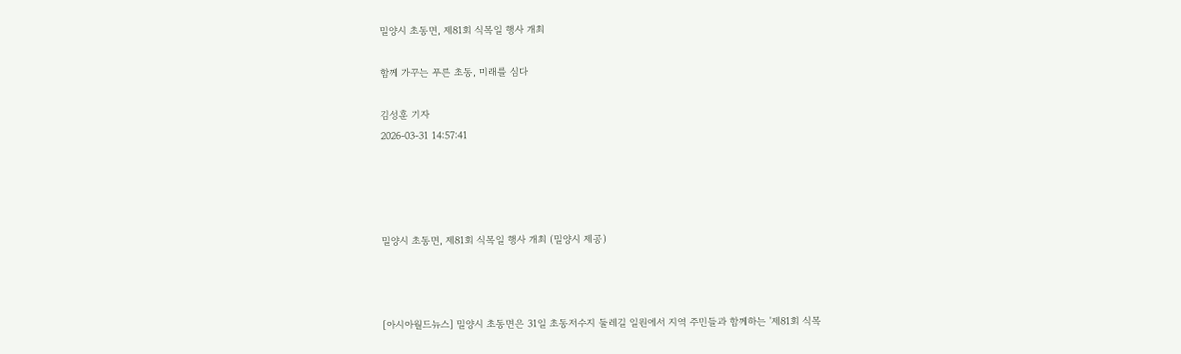밀양시 초동면, 제81회 식목일 행사 개최

함께 가꾸는 푸른 초동, 미래를 심다

김성훈 기자
2026-03-31 14:57:41




밀양시 초동면, 제81회 식목일 행사 개최 (밀양시 제공)



[아시아월드뉴스] 밀양시 초동면은 31일 초동저수지 둘레길 일원에서 지역 주민들과 함께하는 '제81회 식목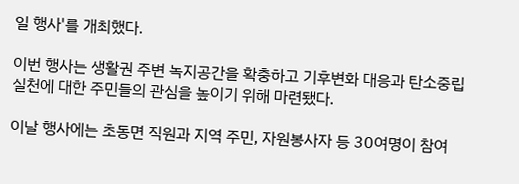일 행사'를 개최했다.

이번 행사는 생활권 주변 녹지공간을 확충하고 기후변화 대응과 탄소중립 실천에 대한 주민들의 관심을 높이기 위해 마련됐다.

이날 행사에는 초동면 직원과 지역 주민, 자원봉사자 등 30여명이 참여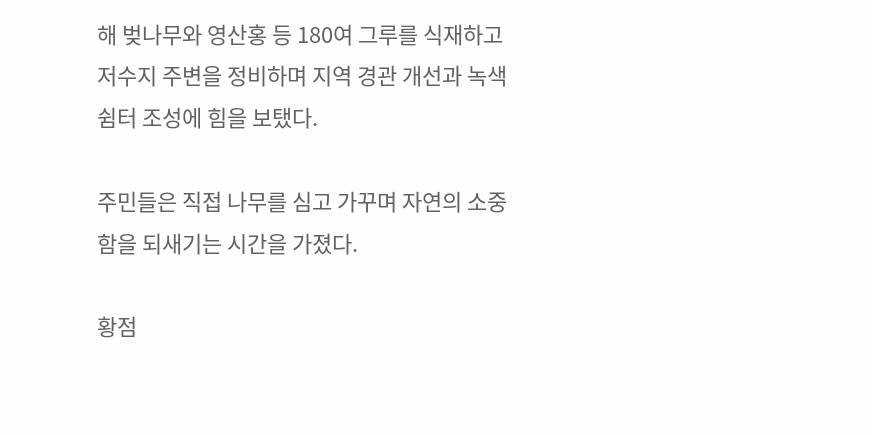해 벚나무와 영산홍 등 180여 그루를 식재하고 저수지 주변을 정비하며 지역 경관 개선과 녹색 쉼터 조성에 힘을 보탰다.

주민들은 직접 나무를 심고 가꾸며 자연의 소중함을 되새기는 시간을 가졌다.

황점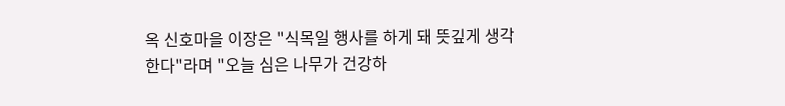옥 신호마을 이장은 "식목일 행사를 하게 돼 뜻깊게 생각한다"라며 "오늘 심은 나무가 건강하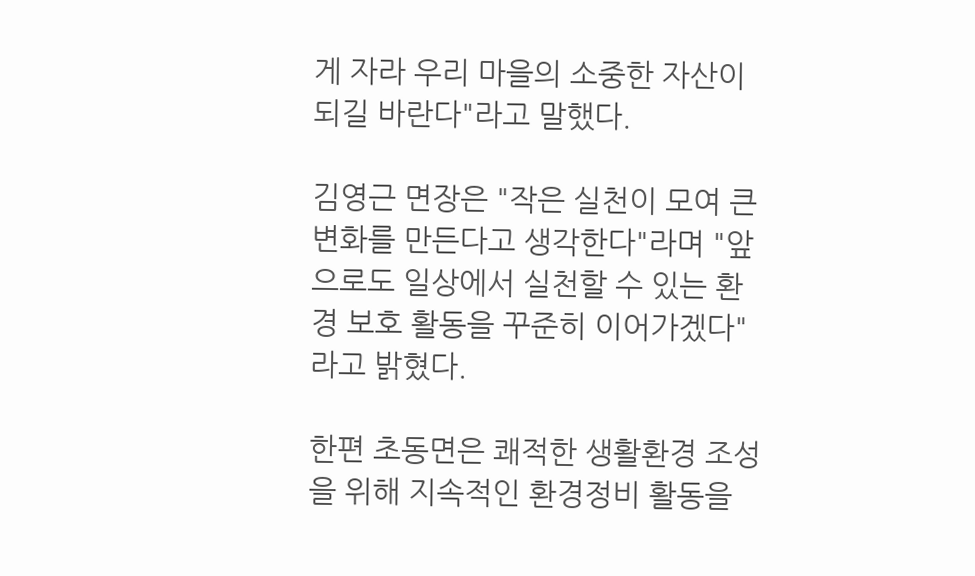게 자라 우리 마을의 소중한 자산이 되길 바란다"라고 말했다.

김영근 면장은 "작은 실천이 모여 큰 변화를 만든다고 생각한다"라며 "앞으로도 일상에서 실천할 수 있는 환경 보호 활동을 꾸준히 이어가겠다"라고 밝혔다.

한편 초동면은 쾌적한 생활환경 조성을 위해 지속적인 환경정비 활동을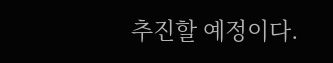추진할 예정이다.